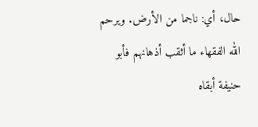حال، أي: ناجما من الأرض. ويرحم الله الفقهاء ما أثقب أذهانهم فأبو حنيفة أبقاه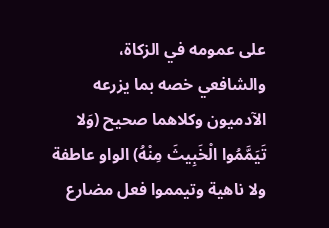على عمومه في الزكاة، والشافعي خصه بما يزرعه الآدميون وكلاهما صحيح (وَلا تَيَمَّمُوا الْخَبِيثَ مِنْهُ) الواو عاطفة ولا ناهية وتيمموا فعل مضارع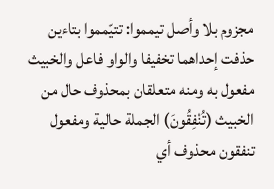مجزوم بلا وأصل تيمموا: تتيّمموا بتاءين حذفت إحداهما تخفيفا والواو فاعل والخبيث مفعول به ومنه متعلقان بمحذوف حال من الخبيث (تُنْفِقُونَ) الجملة حالية ومفعول تنفقون محذوف أي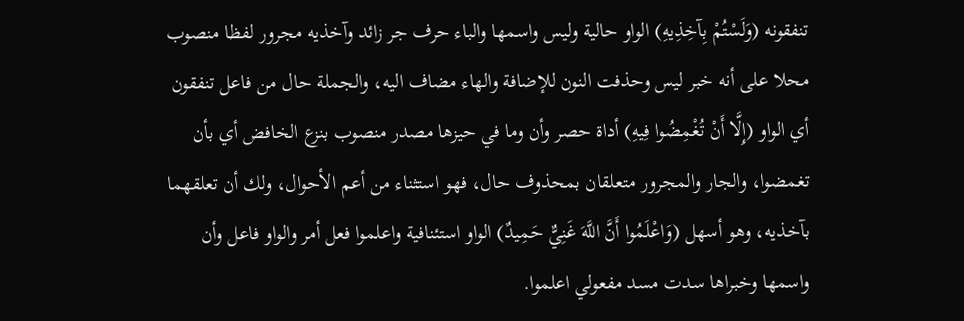تنفقونه (وَلَسْتُمْ بِآخِذِيهِ) الواو حالية وليس واسمها والباء حرف جر زائد وآخذيه مجرور لفظا منصوب محلا على أنه خبر ليس وحذفت النون للإضافة والهاء مضاف اليه، والجملة حال من فاعل تنفقون أي الواو (إِلَّا أَنْ تُغْمِضُوا فِيهِ) أداة حصر وأن وما في حيزها مصدر منصوب بنزع الخافض أي بأن تغمضوا، والجار والمجرور متعلقان بمحذوف حال، فهو استثناء من أعم الأحوال، ولك أن تعلقهما بآخذيه، وهو أسهل (وَاعْلَمُوا أَنَّ اللَّهَ غَنِيٌّ حَمِيدٌ) الواو استئنافية واعلموا فعل أمر والواو فاعل وأن واسمها وخبراها سدت مسد مفعولي اعلموا.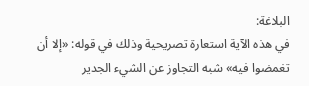البلاغة:
في هذه الآية استعارة تصريحية وذلك في قوله: «إلا أن تغمضوا فيه» شبه التجاوز عن الشيء الجدير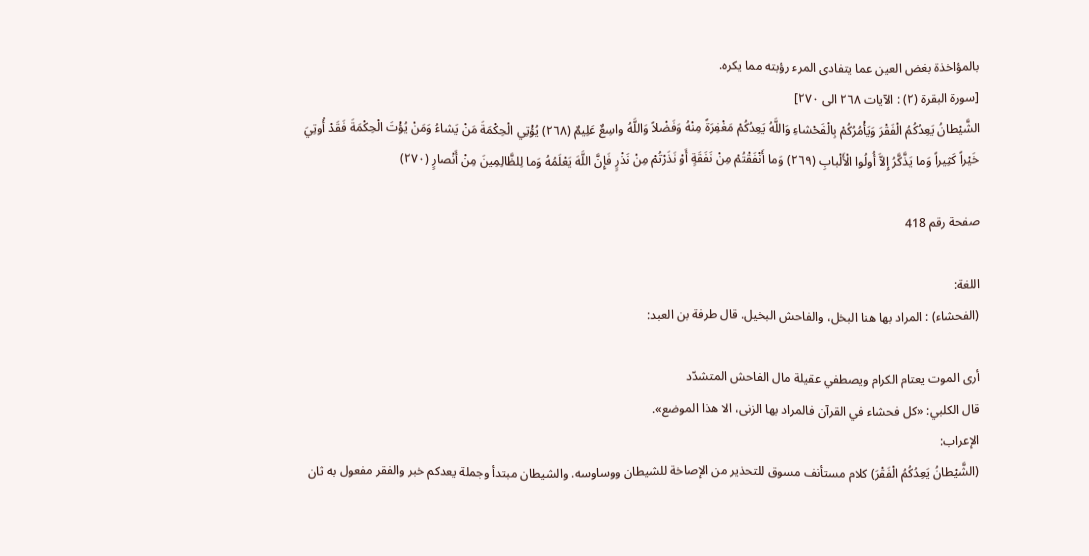بالمؤاخذة بغض العين عما يتفادى المرء رؤبته مما يكره.
[سورة البقرة (٢) : الآيات ٢٦٨ الى ٢٧٠]
الشَّيْطانُ يَعِدُكُمُ الْفَقْرَ وَيَأْمُرُكُمْ بِالْفَحْشاءِ وَاللَّهُ يَعِدُكُمْ مَغْفِرَةً مِنْهُ وَفَضْلاً وَاللَّهُ واسِعٌ عَلِيمٌ (٢٦٨) يُؤْتِي الْحِكْمَةَ مَنْ يَشاءُ وَمَنْ يُؤْتَ الْحِكْمَةَ فَقَدْ أُوتِيَ خَيْراً كَثِيراً وَما يَذَّكَّرُ إِلاَّ أُولُوا الْأَلْبابِ (٢٦٩) وَما أَنْفَقْتُمْ مِنْ نَفَقَةٍ أَوْ نَذَرْتُمْ مِنْ نَذْرٍ فَإِنَّ اللَّهَ يَعْلَمُهُ وَما لِلظَّالِمِينَ مِنْ أَنْصارٍ (٢٧٠)

صفحة رقم 418

اللغة:
(الفحشاء) : المراد بها هنا البخل، والفاحش البخيل. قال طرفة بن العبد:

أرى الموت يعتام الكرام ويصطفي عقيلة مال الفاحش المتشدّد
قال الكلبي: «كل فحشاء في القرآن فالمراد بها الزنى، الا هذا الموضع».
الإعراب:
(الشَّيْطانُ يَعِدُكُمُ الْفَقْرَ) كلام مستأنف مسوق للتحذير من الإصاخة للشيطان ووساوسه. والشيطان مبتدأ وجملة يعدكم خبر والفقر مفعول به ثان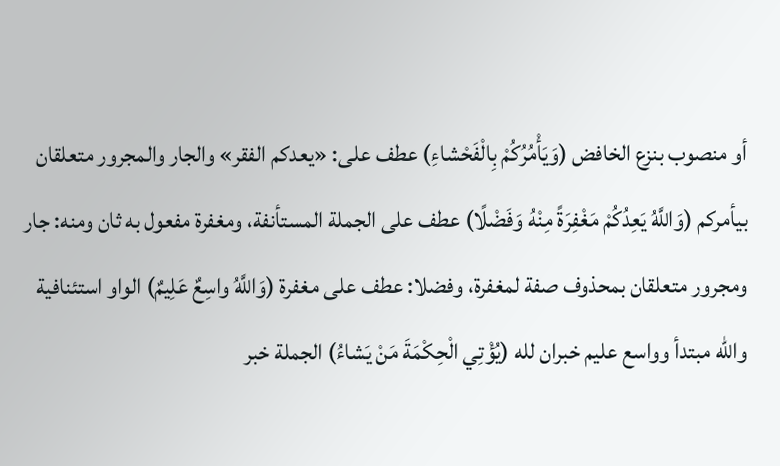أو منصوب بنزع الخافض (وَيَأْمُرُكُمْ بِالْفَحْشاءِ) عطف على: «يعدكم الفقر» والجار والمجرور متعلقان بيأمركم (وَاللَّهُ يَعِدُكُمْ مَغْفِرَةً مِنْهُ وَفَضْلًا) عطف على الجملة المستأنفة، ومغفرة مفعول به ثان ومنه: جار ومجرور متعلقان بمحذوف صفة لمغفرة، وفضلا: عطف على مغفرة (وَاللَّهُ واسِعٌ عَلِيمٌ) الواو استئنافية والله مبتدأ وواسع عليم خبران لله (يُؤْتِي الْحِكْمَةَ مَنْ يَشاءُ) الجملة خبر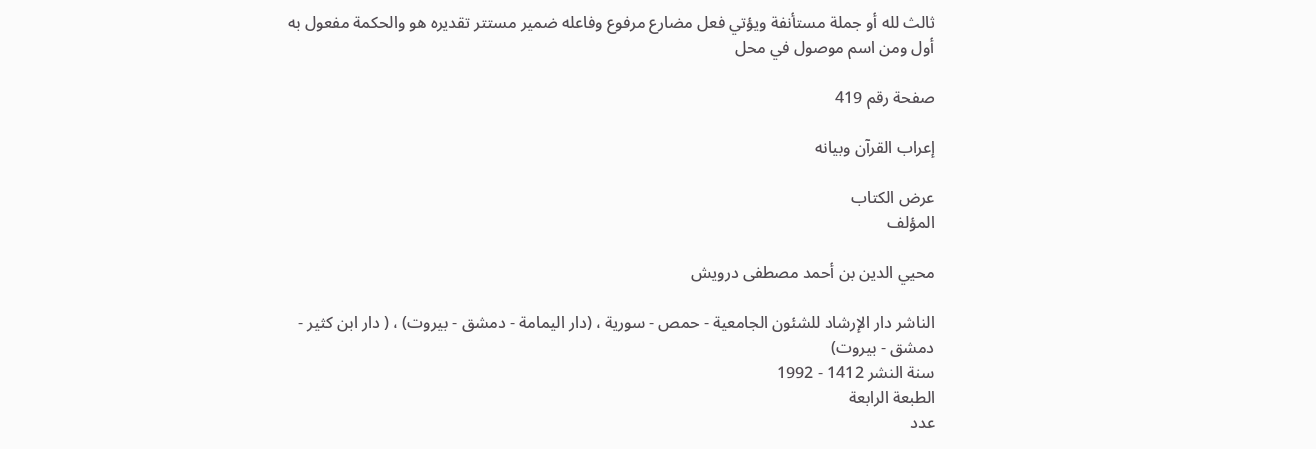ثالث لله أو جملة مستأنفة ويؤتي فعل مضارع مرفوع وفاعله ضمير مستتر تقديره هو والحكمة مفعول به أول ومن اسم موصول في محل

صفحة رقم 419

إعراب القرآن وبيانه

عرض الكتاب
المؤلف

محيي الدين بن أحمد مصطفى درويش

الناشر دار الإرشاد للشئون الجامعية - حمص - سورية ، (دار اليمامة - دمشق - بيروت) ، ( دار ابن كثير - دمشق - بيروت)
سنة النشر 1412 - 1992
الطبعة الرابعة
عدد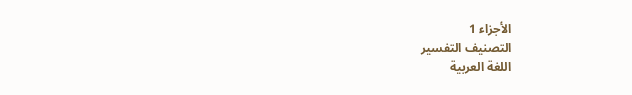الأجزاء 1
التصنيف التفسير
اللغة العربية